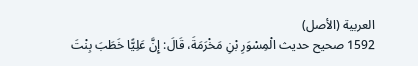العربية (الأصل)
1592 صحيح حديث الْمِسْوَرِ بْنِ مَخْرَمَةَ، قَالَ: إِنَّ عَلِيًّا خَطَبَ بِنْتَ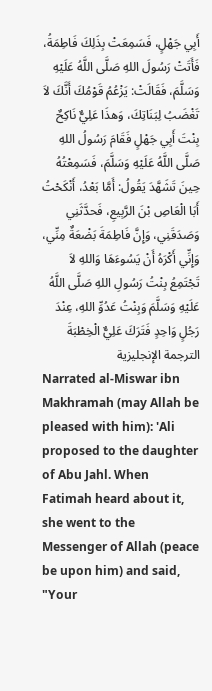أَبِي جَهْلٍ، فَسَمِعَتْ بِذَلِكَ فَاطِمَةُ، فَأَتَتْ رَسُولَ اللهِ صَلَّى اللَّهُ عَلَيْهِ وَسَلَّمَ، فَقَالَتْ: يَزْعُمُ قَوْمُكَ أَنَّكَ لاَ تَغْضَبُ لِبَنَاتِكَ، وَهذَا عَلِيٌّ نَاكِحٌ بِنْتَ أَبِي جَهْلٍ فَقَامَ رَسُولُ اللهِ صَلَّى اللَّهُ عَلَيْهِ وَسَلَّمَ، فَسَمِعْتُهُ حِينَ تَشَهَّدَ يَقُولُ: أَمَّا بَعْدُ، أَنْكَحْتُ أَبَا الْعَاصِ بْنَ الرَّبِيعِ، فَحدَّثَنِي وَصَدَقَنِي، وَإِنَّ فَاطِمَةَ بَضْعَةٌ مِنِّي، وَإِنِّي أَكْرَهُ أَنْ يَسُوءَهَا وَاللهِ لاَ تَجْتَمِعُ بِنْتُ رَسُولِ اللهِ صَلَّى اللَّهُ عَلَيْهِ وَسَلَّمَ وَبِنْتُ عَدُوِّ اللهِ، عِنْدَ رَجُلٍ وَاحِدٍ فَتَرَكَ عَلِيٌّ الْخِطْبَةَ
الترجمة الإنجليزية
Narrated al-Miswar ibn Makhramah (may Allah be pleased with him): 'Ali proposed to the daughter of Abu Jahl. When Fatimah heard about it, she went to the Messenger of Allah (peace be upon him) and said, "Your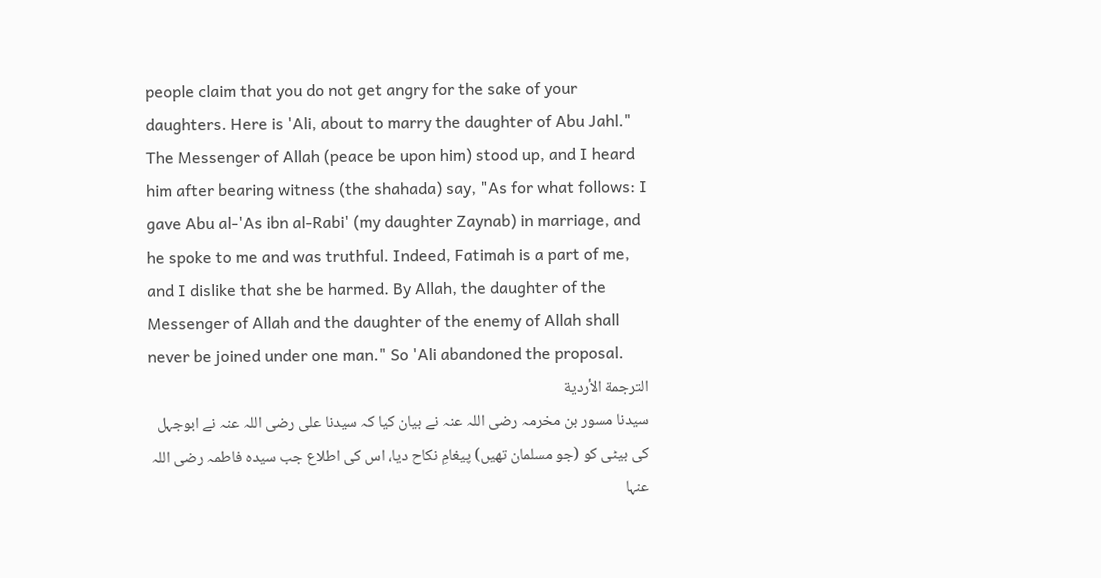people claim that you do not get angry for the sake of your daughters. Here is 'Ali, about to marry the daughter of Abu Jahl." The Messenger of Allah (peace be upon him) stood up, and I heard him after bearing witness (the shahada) say, "As for what follows: I gave Abu al-'As ibn al-Rabi' (my daughter Zaynab) in marriage, and he spoke to me and was truthful. Indeed, Fatimah is a part of me, and I dislike that she be harmed. By Allah, the daughter of the Messenger of Allah and the daughter of the enemy of Allah shall never be joined under one man." So 'Ali abandoned the proposal.
الترجمة الأردية
سیدنا مسور بن مخرمہ رضی اللہ عنہ نے بیان کیا کہ سیدنا علی رضی اللہ عنہ نے ابوجہل کی بیٹی کو (جو مسلمان تھیں) پیغامِ نکاح دیا، اس کی اطلاع جب سیدہ فاطمہ رضی اللہ عنہا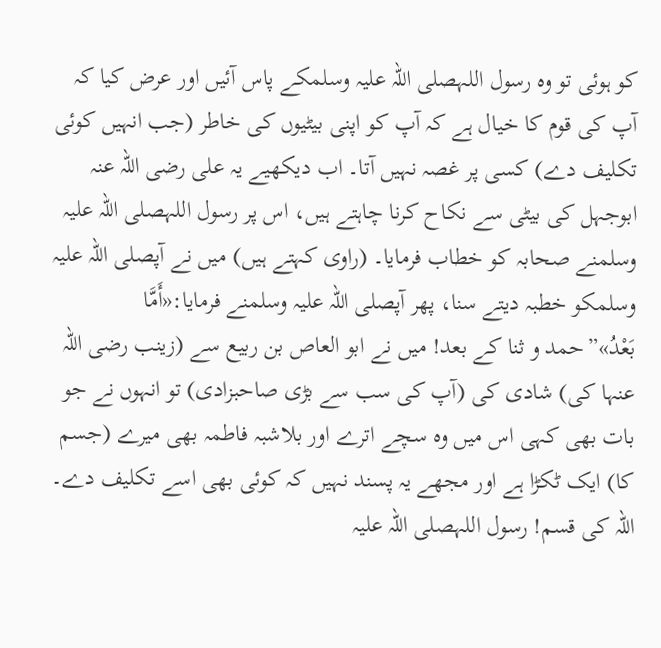کو ہوئی تو وہ رسول اللہصلی اللہ علیہ وسلمکے پاس آئیں اور عرض کیا کہ آپ کی قوم کا خیال ہے کہ آپ کو اپنی بیٹیوں کی خاطر (جب انہیں کوئی تکلیف دے) کسی پر غصہ نہیں آتا۔ اب دیکھیے یہ علی رضی اللہ عنہ ابوجہل کی بیٹی سے نکاح کرنا چاہتے ہیں، اس پر رسول اللہصلی اللہ علیہ وسلمنے صحابہ کو خطاب فرمایا۔ (راوی کہتے ہیں) میں نے آپصلی اللہ علیہ وسلمکو خطبہ دیتے سنا، پھر آپصلی اللہ علیہ وسلمنے فرمایا:«أَمَّا بَعْدُ»”حمد و ثنا کے بعد! میں نے ابو العاص بن ربیع سے (زینب رضی اللہ عنہا کی) شادی کی (آپ کی سب سے بڑی صاحبزادی) تو انہوں نے جو بات بھی کہی اس میں وہ سچے اترے اور بلاشبہ فاطمہ بھی میرے (جسم کا) ایک ٹکڑا ہے اور مجھے یہ پسند نہیں کہ کوئی بھی اسے تکلیف دے۔ اللہ کی قسم! رسول اللہصلی اللہ علیہ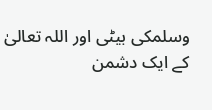وسلمکی بیٹی اور اللہ تعالیٰ کے ایک دشمن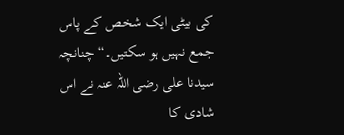کی بیٹی ایک شخص کے پاس جمع نہیں ہو سکتیں۔“چنانچہ سیدنا علی رضی اللہ عنہ نے اس شادی کا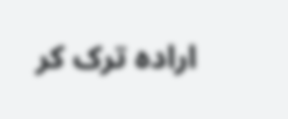ارادہ ترک کر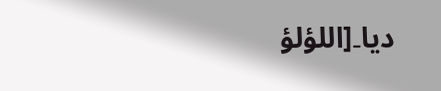دیا۔[اللؤلؤ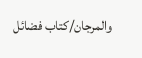والمرجان/كتاب فضائل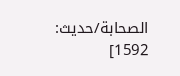الصحابة/حدیث: 1592]